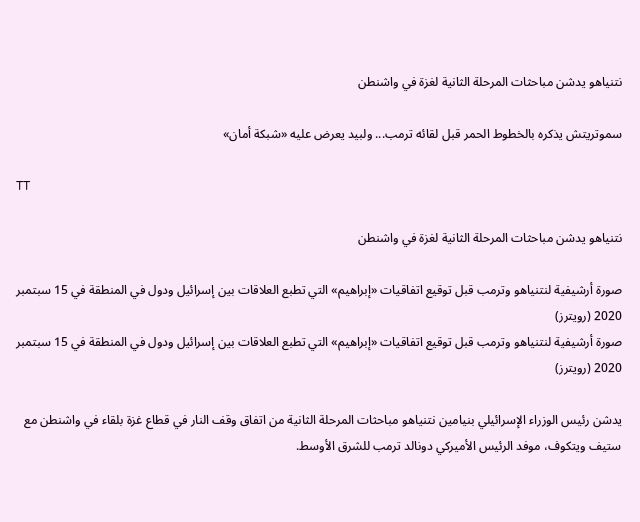نتنياهو يدشن مباحثات المرحلة الثانية لغزة في واشنطن

سموتريتش يذكره بالخطوط الحمر قبل لقائه ترمب... ولبيد يعرض عليه «شبكة أمان»

TT

نتنياهو يدشن مباحثات المرحلة الثانية لغزة في واشنطن

صورة أرشيفية لنتنياهو وترمب قبل توقيع اتفاقيات «إبراهيم» التي تطبع العلاقات بين إسرائيل ودول في المنطقة في 15 سبتمبر 2020 (رويترز)
صورة أرشيفية لنتنياهو وترمب قبل توقيع اتفاقيات «إبراهيم» التي تطبع العلاقات بين إسرائيل ودول في المنطقة في 15 سبتمبر 2020 (رويترز)

يدشن رئيس الوزراء الإسرائيلي بنيامين نتنياهو مباحثات المرحلة الثانية من اتفاق وقف النار في قطاع غزة بلقاء في واشنطن مع ستيف ويتكوف، موفد الرئيس الأميركي دونالد ترمب للشرق الأوسط.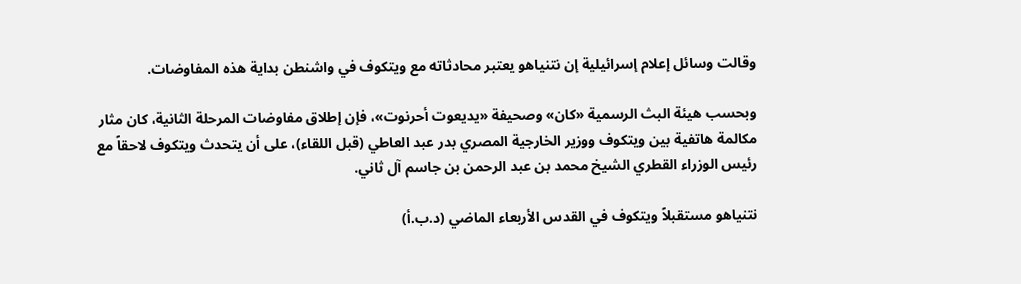وقالت وسائل إعلام إسرائيلية إن نتنياهو يعتبر محادثاته مع ويتكوف في واشنطن بداية هذه المفاوضات.

وبحسب هيئة البث الرسمية «كان» وصحيفة «يديعوت أحرنوت»، فإن إطلاق مفاوضات المرحلة الثانية، كان مثار مكالمة هاتفية بين ويتكوف ووزير الخارجية المصري بدر عبد العاطي (قبل اللقاء)، على أن يتحدث ويتكوف لاحقاً مع رئيس الوزراء القطري الشيخ محمد بن عبد الرحمن بن جاسم آل ثاني.

نتنياهو مستقبلاً ويتكوف في القدس الأربعاء الماضي (د.ب.أ)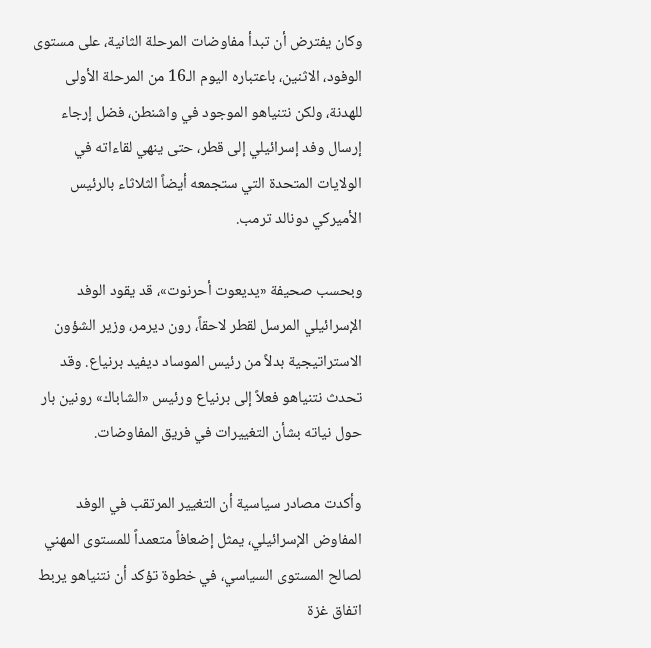وكان يفترض أن تبدأ مفاوضات المرحلة الثانية، على مستوى الوفود، الاثنين، باعتباره اليوم الـ16 من المرحلة الأولى للهدنة، ولكن نتنياهو الموجود في واشنطن، فضل إرجاء إرسال وفد إسرائيلي إلى قطر، حتى ينهي لقاءاته في الولايات المتحدة التي ستجمعه أيضاً الثلاثاء بالرئيس الأميركي دونالد ترمب.

وبحسب صحيفة «يديعوت أحرنوت»، قد يقود الوفد الإسرائيلي المرسل لقطر لاحقاً، رون ديرمر، وزير الشؤون الاستراتيجية بدلاً من رئيس الموساد ديفيد برنياع. وقد تحدث نتنياهو فعلاً إلى برنياع ورئيس «الشاباك» رونين بار حول نياته بشأن التغييرات في فريق المفاوضات.

وأكدت مصادر سياسية أن التغيير المرتقب في الوفد المفاوض الإسرائيلي، يمثل إضعافاً متعمداً للمستوى المهني لصالح المستوى السياسي، في خطوة تؤكد أن نتنياهو يربط اتفاق غزة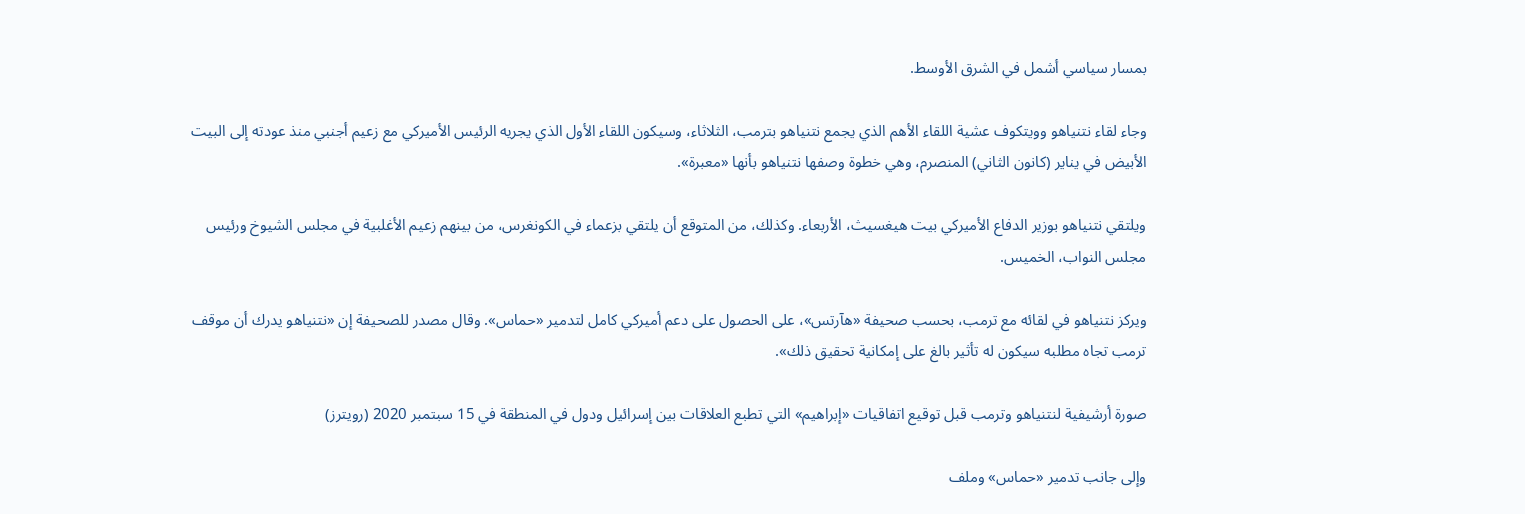بمسار سياسي أشمل في الشرق الأوسط.

وجاء لقاء نتنياهو وويتكوف عشية اللقاء الأهم الذي يجمع نتنياهو بترمب، الثلاثاء، وسيكون اللقاء الأول الذي يجريه الرئيس الأميركي مع زعيم أجنبي منذ عودته إلى البيت الأبيض في يناير (كانون الثاني) المنصرم، وهي خطوة وصفها نتنياهو بأنها «معبرة».

ويلتقي نتنياهو بوزير الدفاع الأميركي بيت هيغسيث، الأربعاء. وكذلك، من المتوقع أن يلتقي بزعماء في الكونغرس، من بينهم زعيم الأغلبية في مجلس الشيوخ ورئيس مجلس النواب، الخميس.

ويركز نتنياهو في لقائه مع ترمب، بحسب صحيفة «هآرتس»، على الحصول على دعم أميركي كامل لتدمير «حماس». وقال مصدر للصحيفة إن «نتنياهو يدرك أن موقف ترمب تجاه مطلبه سيكون له تأثير بالغ على إمكانية تحقيق ذلك».

صورة أرشيفية لنتنياهو وترمب قبل توقيع اتفاقيات «إبراهيم» التي تطبع العلاقات بين إسرائيل ودول في المنطقة في 15 سبتمبر 2020 (رويترز)

وإلى جانب تدمير «حماس» وملف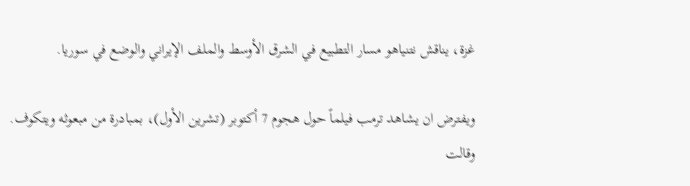غزة، يناقش نتنياهو مسار التطبيع في الشرق الأوسط والملف الإيراني والوضع في سوريا.

ويفترض ان يشاهد ترمب فيلماً حول هجوم 7 أكتوبر (تشرين الأول)، بمبادرة من مبعوثه ويتكوف.
وقالت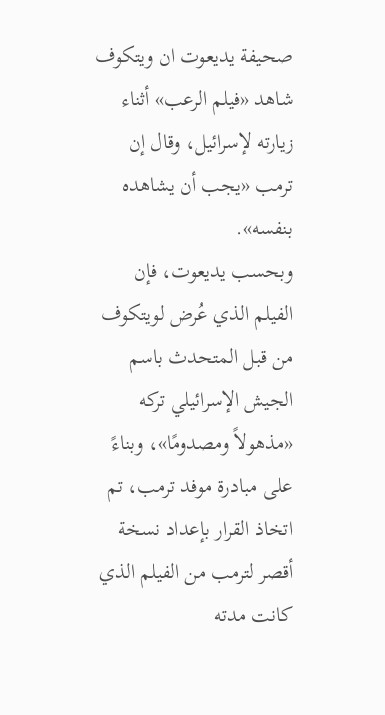صحيفة يديعوت ان ويتكوف شاهد «فيلم الرعب» أثناء زيارته لإسرائيل، وقال إن ترمب «يجب أن يشاهده بنفسه».
وبحسب يديعوت، فإن الفيلم الذي عُرض لويتكوف من قبل المتحدث باسم الجيش الإسرائيلي تركه «مذهولاً ومصدومًا»، وبناءً على مبادرة موفد ترمب، تم اتخاذ القرار بإعداد نسخة أقصر لترمب من الفيلم الذي كانت مدته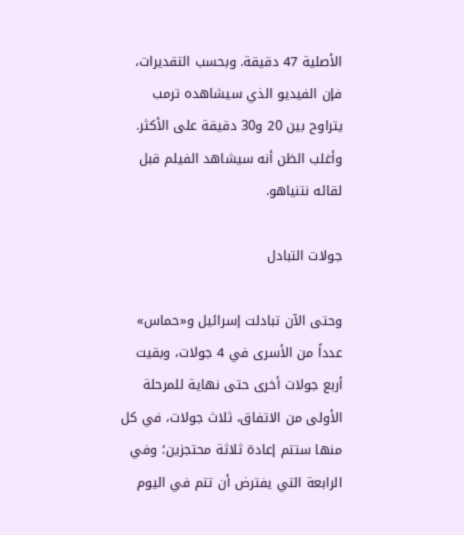الأصلية 47 دقيقة. وبحسب التقديرات، فإن الفيديو الذي سيشاهده ترمب يتراوح بين 20 و30 دقيقة على الأكثر. وأغلب الظن أنه سيشاهد الفيلم قبل لقائه نتنياهو.

جولات التبادل

وحتى الآن تبادلت إسرائيل و«حماس» عدداً من الأسرى في 4 جولات، وبقيت أربع جولات أخرى حتى نهاية للمرحلة الأولى من الاتفاق، ثلاث جولات، في كل منها ستتم إعادة ثلاثة محتجزين؛ وفي الرابعة التي يفترض أن تتم في اليوم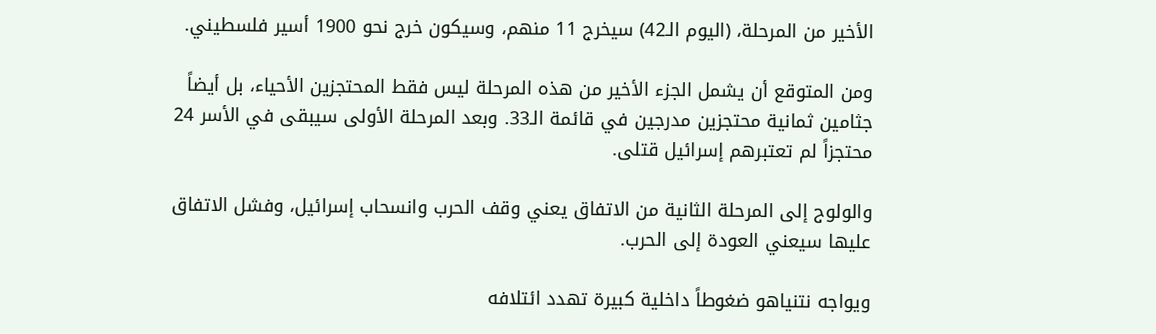الأخير من المرحلة، (اليوم الـ42) سيخرج 11 منهم، وسيكون خرج نحو 1900 أسير فلسطيني.

ومن المتوقع أن يشمل الجزء الأخير من هذه المرحلة ليس فقط المحتجزين الأحياء، بل أيضاً جثامين ثمانية محتجزين مدرجين في قائمة الـ33. وبعد المرحلة الأولى سيبقى في الأسر 24 محتجزاً لم تعتبرهم إسرائيل قتلى.

والولوج إلى المرحلة الثانية من الاتفاق يعني وقف الحرب وانسحاب إسرائيل، وفشل الاتفاق عليها سيعني العودة إلى الحرب.

ويواجه نتنياهو ضغوطاً داخلية كبيرة تهدد ائتلافه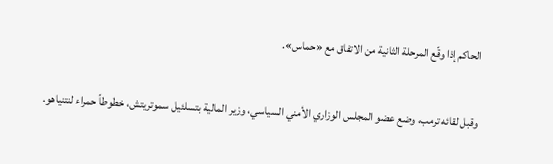الحاكم إذا وقّع المرحلة الثانية من الاتفاق مع «حماس».

وقبل لقائه ترمب، وضع عضو المجلس الوزاري الأمني السياسي، وزير المالية بتسلئيل سموتريتش، خطوطاً حمراء لنتنياهو.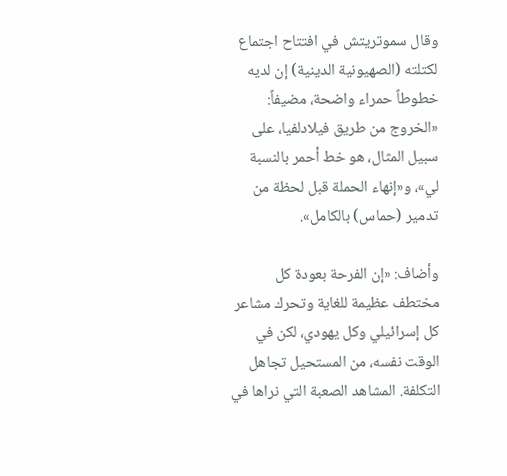وقال سموتريتش في افتتاح اجتماع لكتلته (الصهيونية الدينية) إن لديه خطوطاً حمراء واضحة، مضيفاً: «الخروج من طريق فيلادلفيا، على سبيل المثال، هو خط أحمر بالنسبة لي»، و«إنهاء الحملة قبل لحظة من تدمير (حماس) بالكامل».

وأضاف: «إن الفرحة بعودة كل مختطف عظيمة للغاية وتحرك مشاعر كل إسرائيلي وكل يهودي، لكن في الوقت نفسه، من المستحيل تجاهل التكلفة. المشاهد الصعبة التي نراها في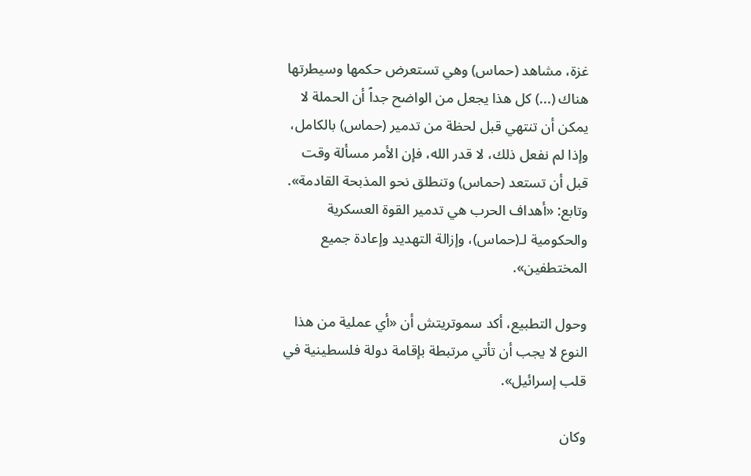غزة، مشاهد (حماس) وهي تستعرض حكمها وسيطرتها هناك (...) كل هذا يجعل من الواضح جداً أن الحملة لا يمكن أن تنتهي قبل لحظة من تدمير (حماس) بالكامل، وإذا لم نفعل ذلك، لا قدر الله، فإن الأمر مسألة وقت قبل أن تستعد (حماس) وتنطلق نحو المذبحة القادمة». وتابع: «أهداف الحرب هي تدمير القوة العسكرية والحكومية لـ(حماس)، وإزالة التهديد وإعادة جميع المختطفين».

وحول التطبيع، أكد سموتريتش أن «أي عملية من هذا النوع لا يجب أن تأتي مرتبطة بإقامة دولة فلسطينية في قلب إسرائيل».

وكان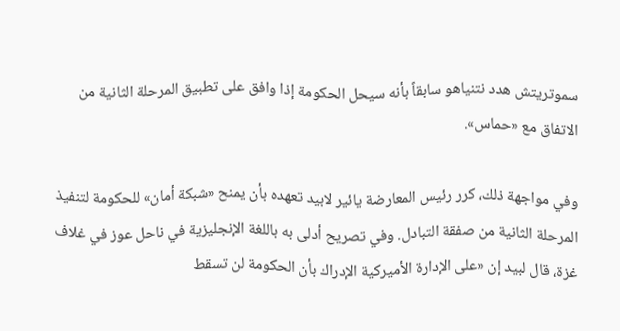سموتريتش هدد نتنياهو سابقاً بأنه سيحل الحكومة إذا وافق على تطبيق المرحلة الثانية من الاتفاق مع «حماس».

وفي مواجهة ذلك، كرر رئيس المعارضة يائير لابيد تعهده بأن يمنح «شبكة أمان» للحكومة لتنفيذ المرحلة الثانية من صفقة التبادل. وفي تصريح أدلى به باللغة الإنجليزية في ناحل عوز في غلاف غزة، قال لبيد إن «على الإدارة الأميركية الإدراك بأن الحكومة لن تسقط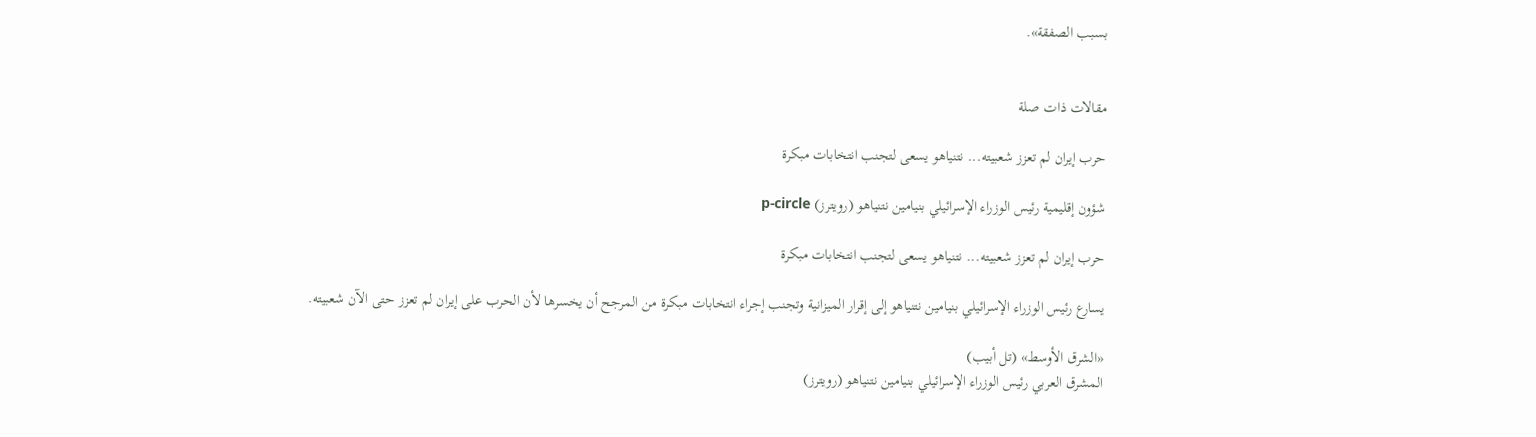بسبب الصفقة».


مقالات ذات صلة

حرب إيران لم تعزز شعبيته... نتنياهو يسعى لتجنب انتخابات مبكرة

شؤون إقليمية رئيس الوزراء الإسرائيلي بنيامين نتنياهو (رويترز) p-circle

حرب إيران لم تعزز شعبيته... نتنياهو يسعى لتجنب انتخابات مبكرة

يسارع رئيس الوزراء الإسرائيلي بنيامين نتنياهو إلى إقرار الميزانية وتجنب إجراء انتخابات مبكرة من المرجح أن يخسرها لأن الحرب على إيران لم تعزز حتى الآن شعبيته.

«الشرق الأوسط» (تل أبيب)
المشرق العربي رئيس الوزراء الإسرائيلي بنيامين نتنياهو (رويترز)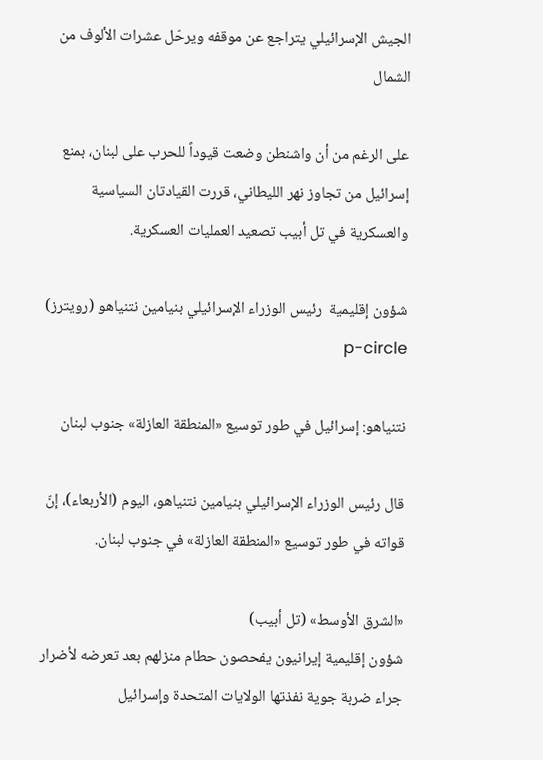الجيش الإسرائيلي يتراجع عن موقفه ويرحّل عشرات الألوف من الشمال

على الرغم من أن واشنطن وضعت قيوداً للحرب على لبنان، بمنع إسرائيل من تجاوز نهر الليطاني، قررت القيادتان السياسية والعسكرية في تل أبيب تصعيد العمليات العسكرية.

شؤون إقليمية  رئيس الوزراء الإسرائيلي بنيامين نتنياهو (رويترز) p-circle

نتنياهو: إسرائيل في طور توسيع «المنطقة العازلة» جنوب لبنان

قال رئيس الوزراء الإسرائيلي بنيامين نتنياهو، اليوم (الأربعاء)، إنّ قواته في طور توسيع «المنطقة العازلة» في جنوب لبنان.

«الشرق الأوسط» (تل أبيب)
شؤون إقليمية إيرانيون يفحصون حطام منزلهم بعد تعرضه لأضرار جراء ضربة جوية نفذتها الولايات المتحدة وإسرائيل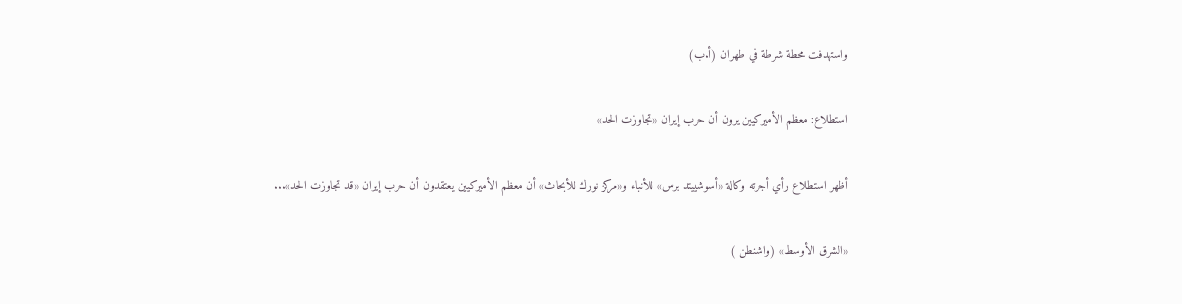واستهدفت محطة شرطة في طهران (أ.ب)

استطلاع: معظم الأميركيين يرون أن حرب إيران «تجاوزت الحد»

أظهر استطلاع رأي أجرته وكالة «أسوشييتد برس» للأنباء و«مركز نورك للأبحاث» أن معظم الأميركيين يعتقدون أن حرب إيران «قد تجاوزت الحد»...

«الشرق الأوسط» (واشنطن )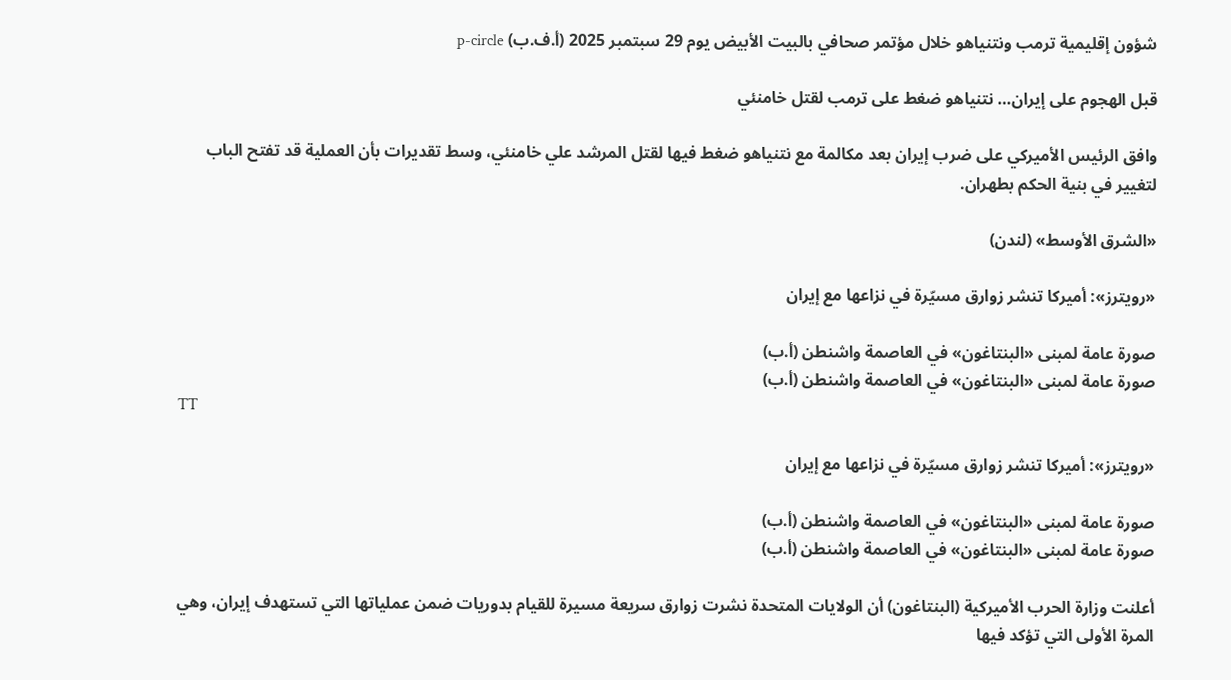شؤون إقليمية ترمب ونتنياهو خلال مؤتمر صحافي بالبيت الأبيض يوم 29 سبتمبر 2025 (أ.ف.ب) p-circle

قبل الهجوم على إيران… نتنياهو ضغط على ترمب لقتل خامنئي

وافق الرئيس الأميركي على ضرب إيران بعد مكالمة مع نتنياهو ضغط فيها لقتل المرشد علي خامنئي، وسط تقديرات بأن العملية قد تفتح الباب لتغيير في بنية الحكم بطهران.

«الشرق الأوسط» (لندن)

«رويترز»: أميركا تنشر زوارق مسيّرة في نزاعها مع إيران

صورة عامة لمبنى «البنتاغون» في العاصمة واشنطن (أ.ب)
صورة عامة لمبنى «البنتاغون» في العاصمة واشنطن (أ.ب)
TT

«رويترز»: أميركا تنشر زوارق مسيّرة في نزاعها مع إيران

صورة عامة لمبنى «البنتاغون» في العاصمة واشنطن (أ.ب)
صورة عامة لمبنى «البنتاغون» في العاصمة واشنطن (أ.ب)

أعلنت وزارة الحرب الأميركية (البنتاغون) أن الولايات المتحدة نشرت زوارق سريعة مسيرة للقيام بدوريات ضمن عملياتها التي تستهدف إيران، وهي المرة الأولى التي تؤكد فيها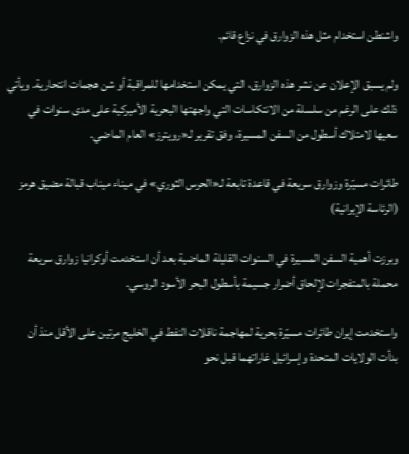واشنطن استخدام مثل هذه الزوارق في نزاع قائم.

ولم يسبق الإعلان عن نشر هذه الزوارق، التي يمكن استخدامها للمراقبة أو شن هجمات انتحارية. ويأتي ذلك على الرغم من سلسلة من الانتكاسات التي واجهتها البحرية الأميركية على مدى سنوات في سعيها لامتلاك أسطول من السفن المسيرة، وفق تقرير لـ«رويترز» العام الماضي.

طائرات مسيّرة وزوارق سريعة في قاعدة تابعة لـ«الحرس الثوري» في ميناء ميناب قبالة مضيق هرمز (الرئاسة الإيرانية)

وبرزت أهمية السفن المسيرة في السنوات القليلة الماضية بعد أن استخدمت أوكرانيا زوارق سريعة محملة بالمتفجرات لإلحاق أضرار جسيمة بأسطول البحر الأسود الروسي.

واستخدمت إيران طائرات مسيّرة بحرية لمهاجمة ناقلات النفط في الخليج مرتين على الأقل منذ أن بدأت الولايات المتحدة وإسرائيل غاراتهما قبل نحو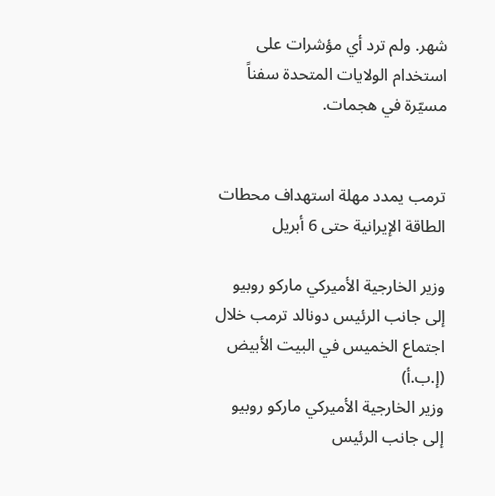شهر. ولم ترد أي مؤشرات على استخدام الولايات المتحدة سفناً مسيّرة في هجمات.


ترمب يمدد مهلة استهداف محطات الطاقة الإيرانية حتى 6 أبريل

وزير الخارجية الأميركي ماركو روبيو إلى جانب الرئيس دونالد ترمب خلال اجتماع الخميس في البيت الأبيض (إ.ب.أ)
وزير الخارجية الأميركي ماركو روبيو إلى جانب الرئيس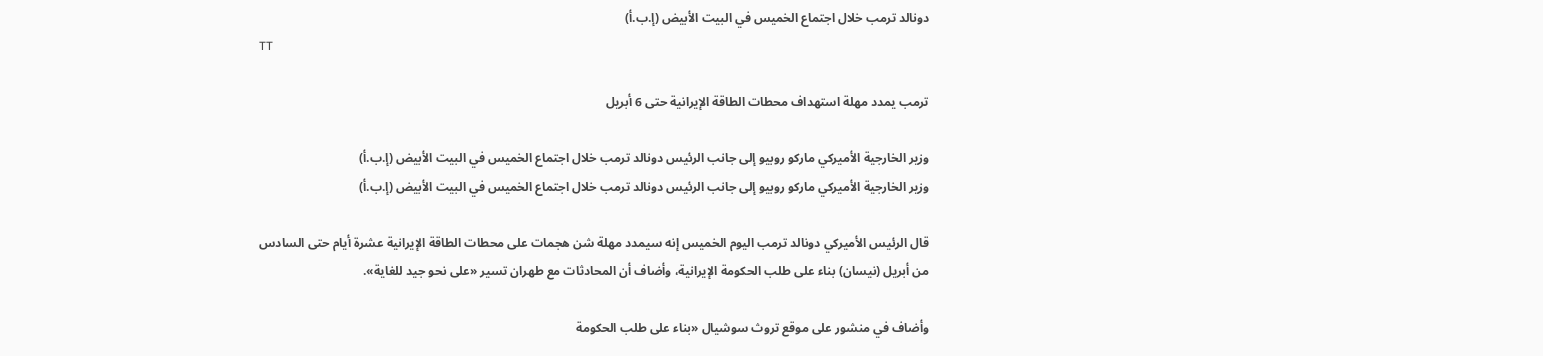دونالد ترمب خلال اجتماع الخميس في البيت الأبيض (إ.ب.أ)
TT

ترمب يمدد مهلة استهداف محطات الطاقة الإيرانية حتى 6 أبريل

وزير الخارجية الأميركي ماركو روبيو إلى جانب الرئيس دونالد ترمب خلال اجتماع الخميس في البيت الأبيض (إ.ب.أ)
وزير الخارجية الأميركي ماركو روبيو إلى جانب الرئيس دونالد ترمب خلال اجتماع الخميس في البيت الأبيض (إ.ب.أ)

قال الرئيس الأميركي دونالد ترمب اليوم الخميس إنه سيمدد مهلة شن هجمات على محطات الطاقة الإيرانية عشرة ‌أيام حتى ‌السادس من ‌أبريل (نيسان) بناء على طلب الحكومة الإيرانية، وأضاف أن المحادثات مع طهران تسير «على نحو جيد للغاية».

وأضاف في منشور على ‌موقع ‌تروث سوشيال «بناء ‌على طلب الحكومة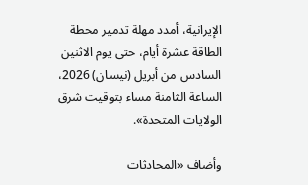الإيرانية، ‌أمدد مهلة تدمير محطة الطاقة عشرة أيام، حتى ‌يوم الاثنين السادس من أبريل (نيسان) 2026، الساعة الثامنة مساء بتوقيت شرق الولايات المتحدة».

وأضاف «المحادثات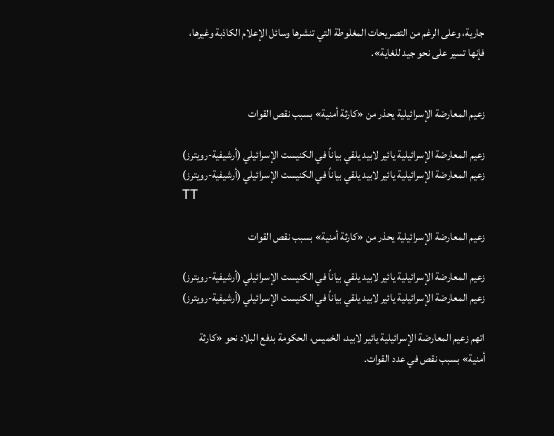جارية، وعلى الرغم من التصريحات المغلوطة التي تنشرها وسائل الإعلام الكاذبة وغيرها، فإنها تسير على نحو جيد للغاية».


زعيم المعارضة الإسرائيلية يحذر من «كارثة أمنية» بسبب نقص القوات

زعيم المعارضة الإسرائيلية يائير لابيد يلقي بياناً في الكنيست الإسرائيلي (أرشيفية-رويترز)
زعيم المعارضة الإسرائيلية يائير لابيد يلقي بياناً في الكنيست الإسرائيلي (أرشيفية-رويترز)
TT

زعيم المعارضة الإسرائيلية يحذر من «كارثة أمنية» بسبب نقص القوات

زعيم المعارضة الإسرائيلية يائير لابيد يلقي بياناً في الكنيست الإسرائيلي (أرشيفية-رويترز)
زعيم المعارضة الإسرائيلية يائير لابيد يلقي بياناً في الكنيست الإسرائيلي (أرشيفية-رويترز)

اتهم زعيم المعارضة الإسرائيلية يائير لابيد، الخميس، الحكومة بدفع البلاد نحو «كارثة أمنية» بسبب نقص في عدد القوات.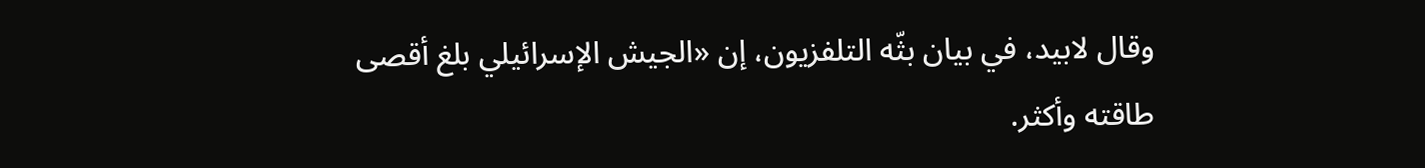وقال لابيد، في بيان بثّه التلفزيون، إن «الجيش الإسرائيلي بلغ أقصى طاقته وأكثر.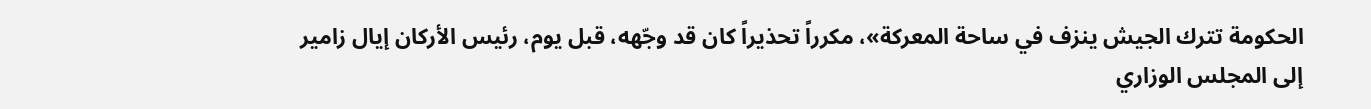الحكومة تترك الجيش ينزف في ساحة المعركة»، مكرراً تحذيراً كان قد وجّهه، قبل يوم، رئيس الأركان إيال زامير إلى المجلس الوزاري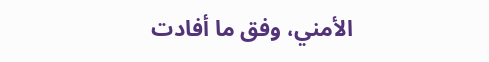الأمني، وفق ما أفادت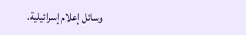وسائل إعلام إسرائيلية.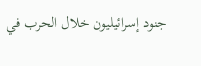جنود إسرائيليون خلال الحرب في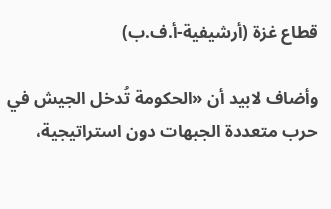قطاع غزة (أرشيفية-أ.ف.ب)

وأضاف لابيد أن «الحكومة تُدخل الجيش في حرب متعددة الجبهات دون استراتيجية،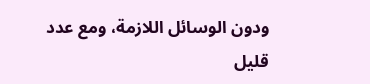ودون الوسائل اللازمة، ومع عدد قليل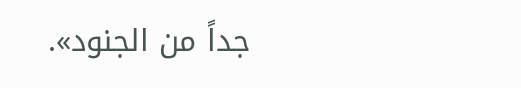جداً من الجنود».